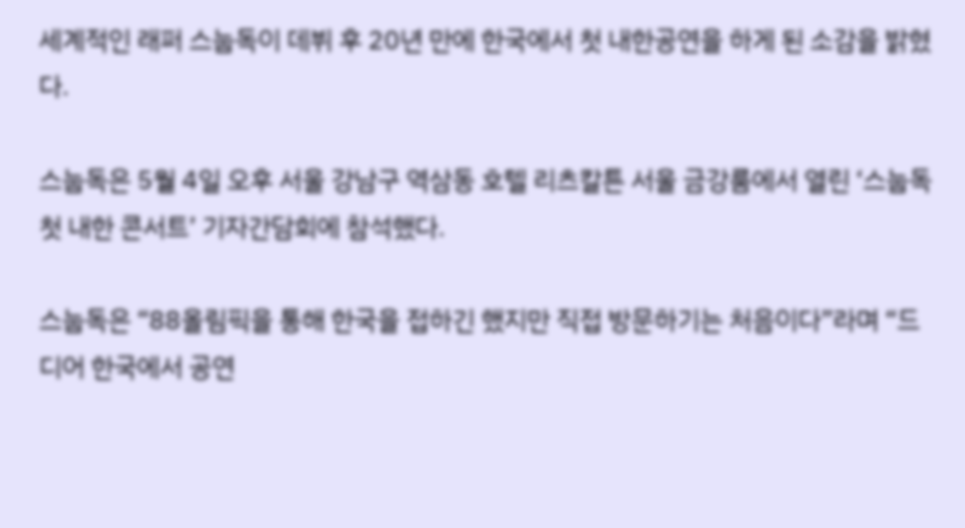세계적인 래퍼 스눕독이 데뷔 후 20년 만에 한국에서 첫 내한공연을 하게 된 소감을 밝혔다.

스눕독은 5월 4일 오후 서울 강남구 역삼동 호텔 리츠칼튼 서울 금강룸에서 열린 ‘스눕독 첫 내한 콘서트’ 기자간담회에 참석했다.

스눕독은 “88올림픽을 통해 한국을 접하긴 했지만 직접 방문하기는 처음이다”라며 “드디어 한국에서 공연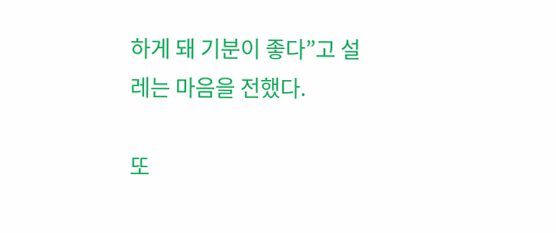하게 돼 기분이 좋다”고 설레는 마음을 전했다.

또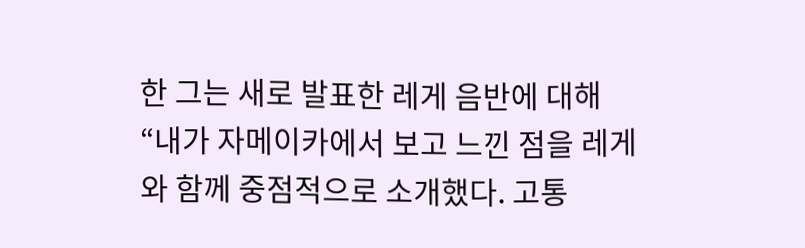한 그는 새로 발표한 레게 음반에 대해 “내가 자메이카에서 보고 느낀 점을 레게와 함께 중점적으로 소개했다. 고통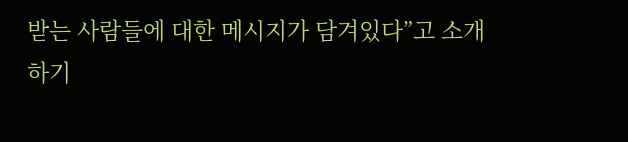받는 사람들에 대한 메시지가 담겨있다”고 소개하기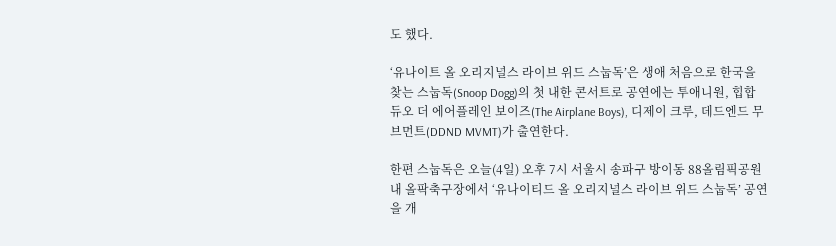도 했다.

‘유나이트 올 오리지널스 라이브 위드 스눕독’은 생애 처음으로 한국을 찾는 스눕독(Snoop Dogg)의 첫 내한 콘서트로 공연에는 투애니원, 힙합 듀오 더 에어플레인 보이즈(The Airplane Boys), 디제이 크루, 데드엔드 무브먼트(DDND MVMT)가 출연한다.

한편 스눕독은 오늘(4일) 오후 7시 서울시 송파구 방이동 88올림픽공원 내 올팍축구장에서 ‘유나이티드 올 오리지널스 라이브 위드 스눕독’ 공연을 개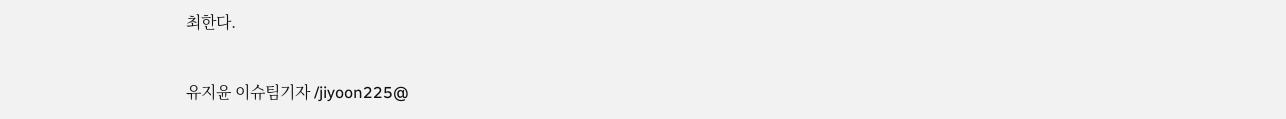최한다.

유지윤 이슈팀기자 /jiyoon225@